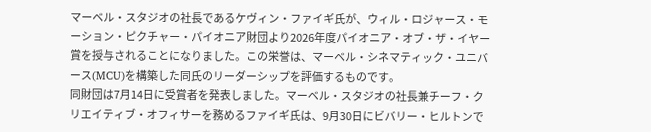マーベル・スタジオの社長であるケヴィン・ファイギ氏が、ウィル・ロジャース・モーション・ピクチャー・パイオニア財団より2026年度パイオニア・オブ・ザ・イヤー賞を授与されることになりました。この栄誉は、マーベル・シネマティック・ユニバース(MCU)を構築した同氏のリーダーシップを評価するものです。
同財団は7月14日に受賞者を発表しました。マーベル・スタジオの社長兼チーフ・クリエイティブ・オフィサーを務めるファイギ氏は、9月30日にビバリー・ヒルトンで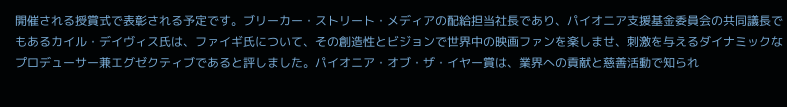開催される授賞式で表彰される予定です。ブリーカー・ストリート・メディアの配給担当社長であり、パイオニア支援基金委員会の共同議長でもあるカイル・デイヴィス氏は、ファイギ氏について、その創造性とビジョンで世界中の映画ファンを楽しませ、刺激を与えるダイナミックなプロデューサー兼エグゼクティブであると評しました。パイオニア・オブ・ザ・イヤー賞は、業界への貢献と慈善活動で知られ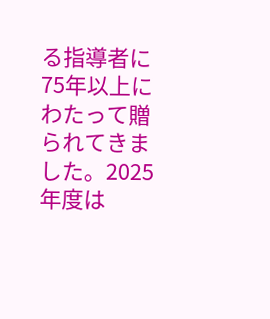る指導者に75年以上にわたって贈られてきました。2025年度は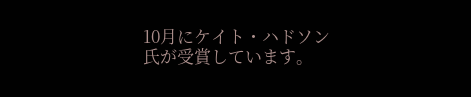10月にケイト・ハドソン氏が受賞しています。